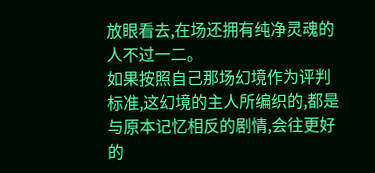放眼看去,在场还拥有纯净灵魂的人不过一二。
如果按照自己那场幻境作为评判标准,这幻境的主人所编织的,都是与原本记忆相反的剧情,会往更好的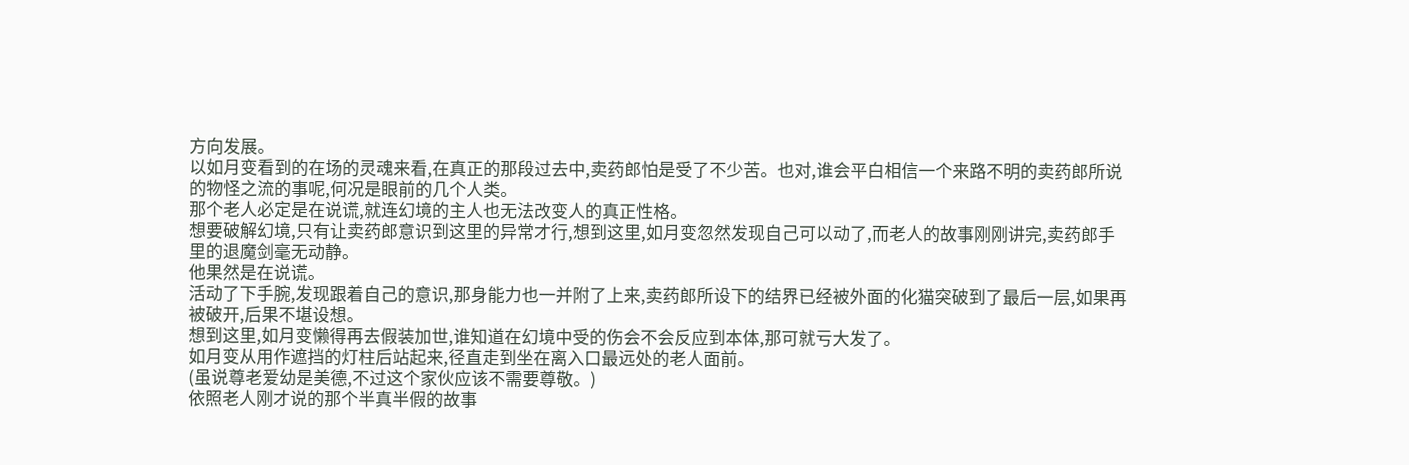方向发展。
以如月变看到的在场的灵魂来看,在真正的那段过去中,卖药郎怕是受了不少苦。也对,谁会平白相信一个来路不明的卖药郎所说的物怪之流的事呢,何况是眼前的几个人类。
那个老人必定是在说谎,就连幻境的主人也无法改变人的真正性格。
想要破解幻境,只有让卖药郎意识到这里的异常才行,想到这里,如月变忽然发现自己可以动了,而老人的故事刚刚讲完,卖药郎手里的退魔剑毫无动静。
他果然是在说谎。
活动了下手腕,发现跟着自己的意识,那身能力也一并附了上来,卖药郎所设下的结界已经被外面的化猫突破到了最后一层,如果再被破开,后果不堪设想。
想到这里,如月变懒得再去假装加世,谁知道在幻境中受的伤会不会反应到本体,那可就亏大发了。
如月变从用作遮挡的灯柱后站起来,径直走到坐在离入口最远处的老人面前。
(虽说尊老爱幼是美德,不过这个家伙应该不需要尊敬。)
依照老人刚才说的那个半真半假的故事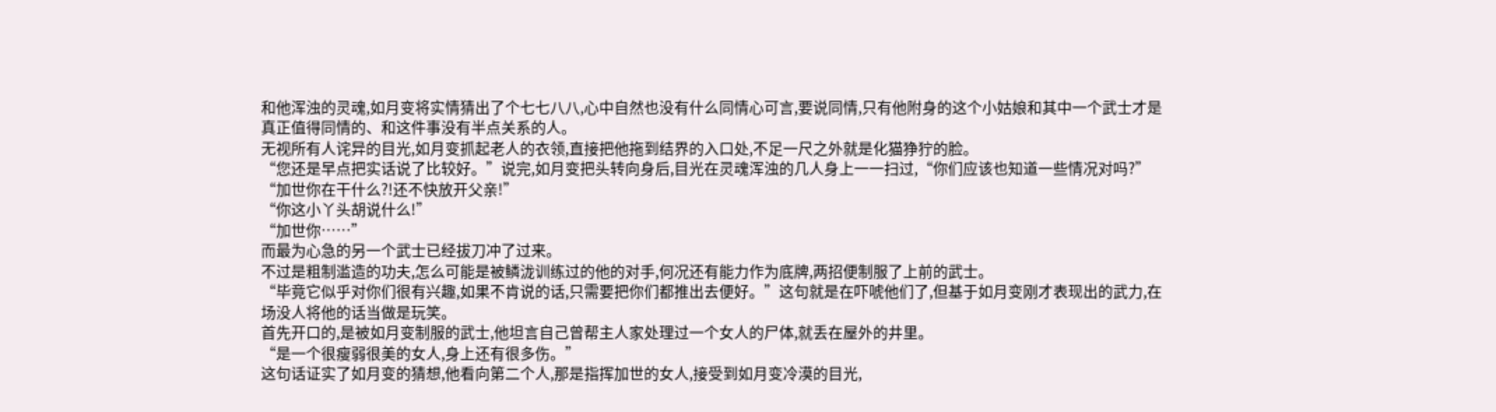和他浑浊的灵魂,如月变将实情猜出了个七七八八,心中自然也没有什么同情心可言,要说同情,只有他附身的这个小姑娘和其中一个武士才是真正值得同情的、和这件事没有半点关系的人。
无视所有人诧异的目光,如月变抓起老人的衣领,直接把他拖到结界的入口处,不足一尺之外就是化猫狰狞的脸。
“您还是早点把实话说了比较好。”说完,如月变把头转向身后,目光在灵魂浑浊的几人身上一一扫过,“你们应该也知道一些情况对吗?”
“加世你在干什么?!还不快放开父亲!”
“你这小丫头胡说什么!”
“加世你……”
而最为心急的另一个武士已经拔刀冲了过来。
不过是粗制滥造的功夫,怎么可能是被鳞泷训练过的他的对手,何况还有能力作为底牌,两招便制服了上前的武士。
“毕竟它似乎对你们很有兴趣,如果不肯说的话,只需要把你们都推出去便好。”这句就是在吓唬他们了,但基于如月变刚才表现出的武力,在场没人将他的话当做是玩笑。
首先开口的,是被如月变制服的武士,他坦言自己曾帮主人家处理过一个女人的尸体,就丢在屋外的井里。
“是一个很瘦弱很美的女人,身上还有很多伤。”
这句话证实了如月变的猜想,他看向第二个人,那是指挥加世的女人,接受到如月变冷漠的目光,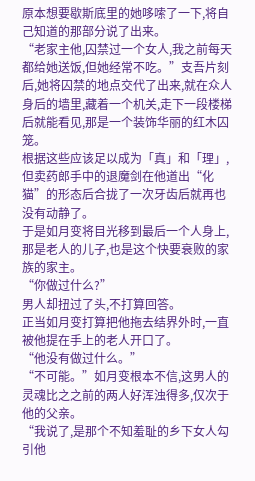原本想要歇斯底里的她哆嗦了一下,将自己知道的那部分说了出来。
“老家主他,囚禁过一个女人,我之前每天都给她送饭,但她经常不吃。”支吾片刻后,她将囚禁的地点交代了出来,就在众人身后的墙里,藏着一个机关,走下一段楼梯后就能看见,那是一个装饰华丽的红木囚笼。
根据这些应该足以成为「真」和「理」,但卖药郎手中的退魔剑在他道出“化猫”的形态后合拢了一次牙齿后就再也没有动静了。
于是如月变将目光移到最后一个人身上,那是老人的儿子,也是这个快要衰败的家族的家主。
“你做过什么?”
男人却扭过了头,不打算回答。
正当如月变打算把他拖去结界外时,一直被他提在手上的老人开口了。
“他没有做过什么。”
“不可能。”如月变根本不信,这男人的灵魂比之之前的两人好浑浊得多,仅次于他的父亲。
“我说了,是那个不知羞耻的乡下女人勾引他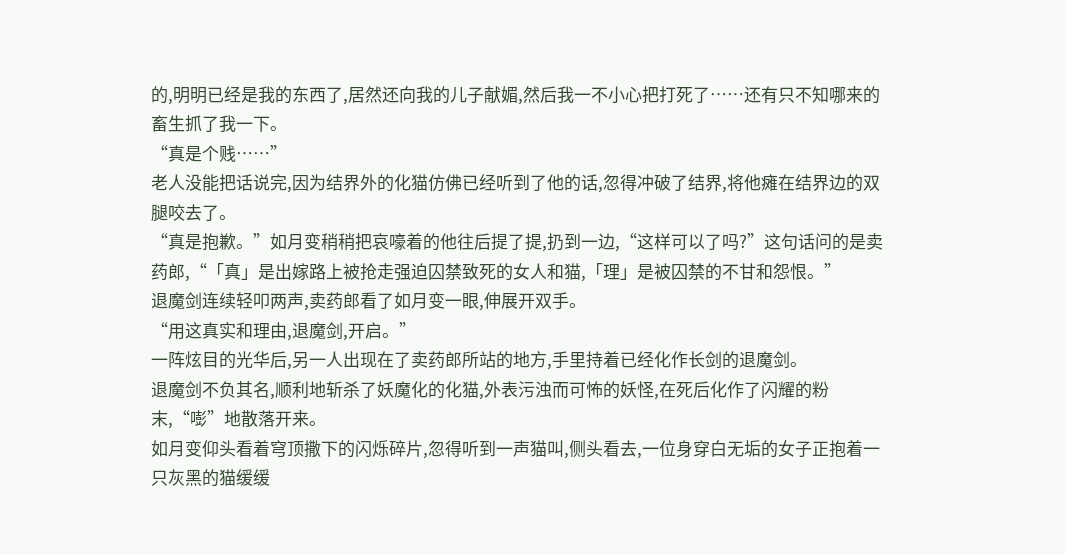的,明明已经是我的东西了,居然还向我的儿子献媚,然后我一不小心把打死了……还有只不知哪来的畜生抓了我一下。
“真是个贱……”
老人没能把话说完,因为结界外的化猫仿佛已经听到了他的话,忽得冲破了结界,将他瘫在结界边的双腿咬去了。
“真是抱歉。”如月变稍稍把哀嚎着的他往后提了提,扔到一边,“这样可以了吗?”这句话问的是卖药郎,“「真」是出嫁路上被抢走强迫囚禁致死的女人和猫,「理」是被囚禁的不甘和怨恨。”
退魔剑连续轻叩两声,卖药郎看了如月变一眼,伸展开双手。
“用这真实和理由,退魔剑,开启。”
一阵炫目的光华后,另一人出现在了卖药郎所站的地方,手里持着已经化作长剑的退魔剑。
退魔剑不负其名,顺利地斩杀了妖魔化的化猫,外表污浊而可怖的妖怪,在死后化作了闪耀的粉末,“嘭”地散落开来。
如月变仰头看着穹顶撒下的闪烁碎片,忽得听到一声猫叫,侧头看去,一位身穿白无垢的女子正抱着一只灰黑的猫缓缓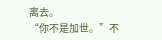离去。
“你不是加世。”不